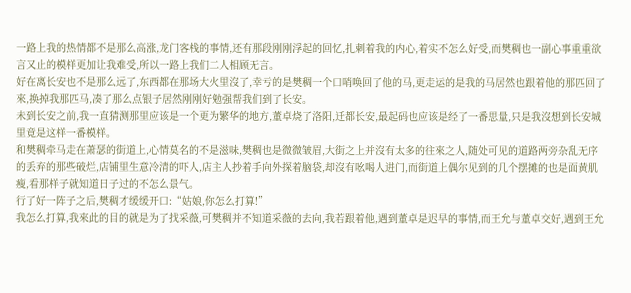一路上我的热情都不是那么高涨,龙门客栈的事情,还有那段刚刚浮起的回忆,扎刺着我的内心,着实不怎么好受,而樊稠也一副心事重重欲言又止的模样更加让我难受,所以一路上我们二人相顾无言。
好在离长安也不是那么远了,东西都在那场大火里沒了,幸亏的是樊稠一个口哨唤回了他的马,更走运的是我的马居然也跟着他的那匹回了來,换掉我那匹马,凑了那么点银子居然刚刚好勉强帮我们到了长安。
未到长安之前,我一直猜测那里应该是一个更为繁华的地方,董卓烧了洛阳,迁都长安,最起码也应该是经了一番思量,只是我沒想到长安城里竟是这样一番模样。
和樊稠牵马走在萧瑟的街道上,心情莫名的不是滋味,樊稠也是微微皱眉,大街之上并沒有太多的往來之人,随处可见的道路两旁杂乱无序的丢弃的那些破烂,店铺里生意冷清的吓人,店主人抄着手向外探着脑袋,却沒有吆喝人进门,而街道上偶尔见到的几个摆摊的也是面黄肌瘦,看那样子就知道日子过的不怎么景气。
行了好一阵子之后,樊稠才缓缓开口:“姑娘,你怎么打算!”
我怎么打算,我來此的目的就是为了找采薇,可樊稠并不知道采薇的去向,我若跟着他,遇到董卓是迟早的事情,而王允与董卓交好,遇到王允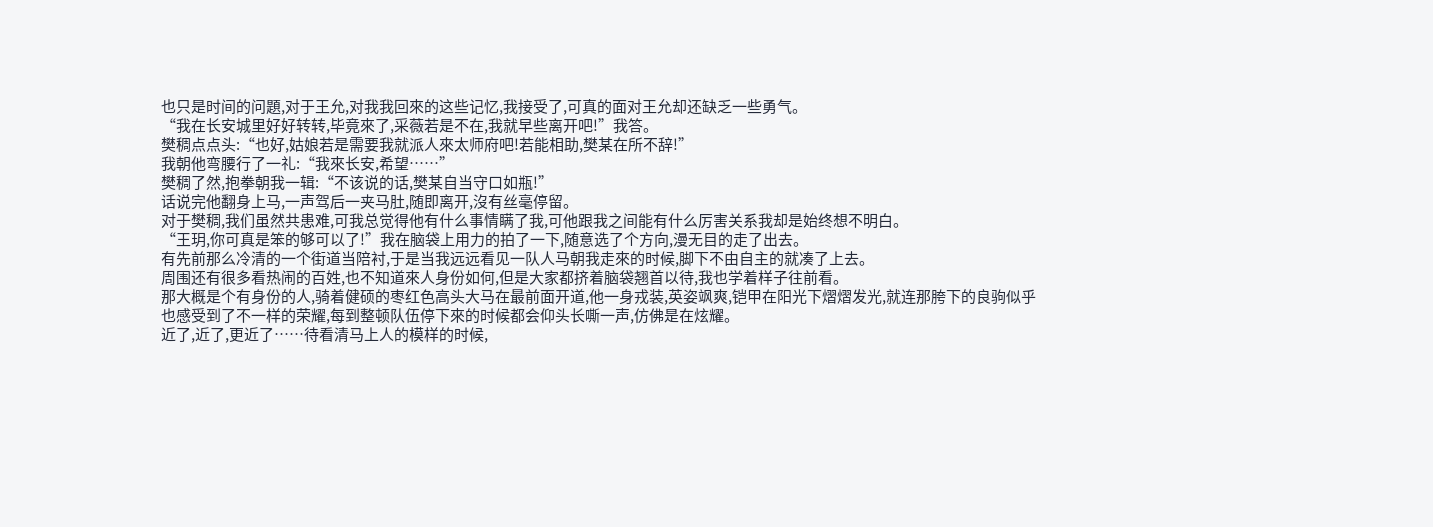也只是时间的问題,对于王允,对我我回來的这些记忆,我接受了,可真的面对王允却还缺乏一些勇气。
“我在长安城里好好转转,毕竟來了,采薇若是不在,我就早些离开吧!”我答。
樊稠点点头:“也好,姑娘若是需要我就派人來太师府吧!若能相助,樊某在所不辞!”
我朝他弯腰行了一礼:“我來长安,希望……”
樊稠了然,抱拳朝我一辑:“不该说的话,樊某自当守口如瓶!”
话说完他翻身上马,一声驾后一夹马肚,随即离开,沒有丝毫停留。
对于樊稠,我们虽然共患难,可我总觉得他有什么事情瞒了我,可他跟我之间能有什么厉害关系我却是始终想不明白。
“王玥,你可真是笨的够可以了!”我在脑袋上用力的拍了一下,随意选了个方向,漫无目的走了出去。
有先前那么冷清的一个街道当陪衬,于是当我远远看见一队人马朝我走來的时候,脚下不由自主的就凑了上去。
周围还有很多看热闹的百姓,也不知道來人身份如何,但是大家都挤着脑袋翘首以待,我也学着样子往前看。
那大概是个有身份的人,骑着健硕的枣红色高头大马在最前面开道,他一身戎装,英姿飒爽,铠甲在阳光下熠熠发光,就连那胯下的良驹似乎也感受到了不一样的荣耀,每到整顿队伍停下來的时候都会仰头长嘶一声,仿佛是在炫耀。
近了,近了,更近了……待看清马上人的模样的时候,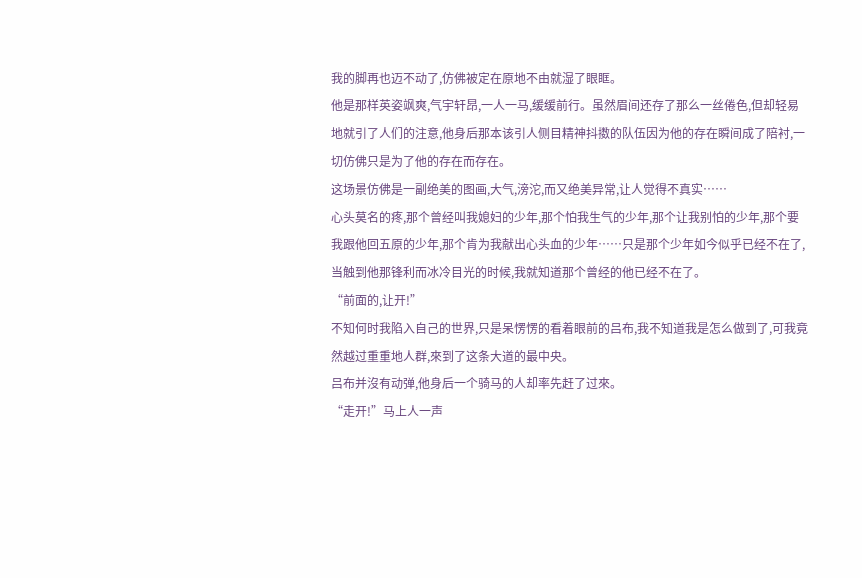我的脚再也迈不动了,仿佛被定在原地不由就湿了眼眶。
他是那样英姿飒爽,气宇轩昂,一人一马,缓缓前行。虽然眉间还存了那么一丝倦色,但却轻易地就引了人们的注意,他身后那本该引人侧目精神抖擞的队伍因为他的存在瞬间成了陪衬,一切仿佛只是为了他的存在而存在。
这场景仿佛是一副绝美的图画,大气,滂沱,而又绝美异常,让人觉得不真实……
心头莫名的疼,那个曾经叫我媳妇的少年,那个怕我生气的少年,那个让我别怕的少年,那个要我跟他回五原的少年,那个肯为我献出心头血的少年……只是那个少年如今似乎已经不在了,当触到他那锋利而冰冷目光的时候,我就知道那个曾经的他已经不在了。
“前面的,让开!”
不知何时我陷入自己的世界,只是呆愣愣的看着眼前的吕布,我不知道我是怎么做到了,可我竟然越过重重地人群,來到了这条大道的最中央。
吕布并沒有动弹,他身后一个骑马的人却率先赶了过來。
“走开!”马上人一声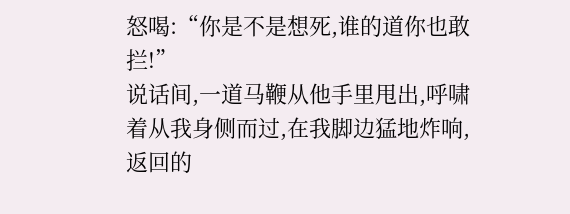怒喝:“你是不是想死,谁的道你也敢拦!”
说话间,一道马鞭从他手里甩出,呼啸着从我身侧而过,在我脚边猛地炸响,返回的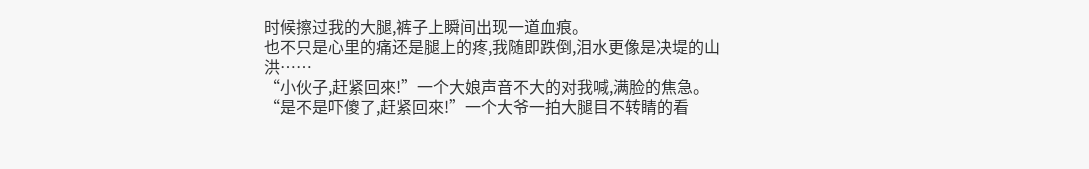时候擦过我的大腿,裤子上瞬间出现一道血痕。
也不只是心里的痛还是腿上的疼,我随即跌倒,泪水更像是决堤的山洪……
“小伙子,赶紧回來!”一个大娘声音不大的对我喊,满脸的焦急。
“是不是吓傻了,赶紧回來!”一个大爷一拍大腿目不转睛的看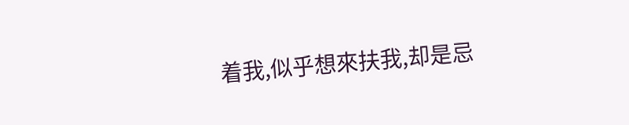着我,似乎想來扶我,却是忌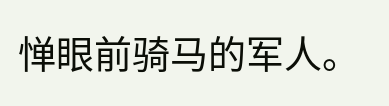惮眼前骑马的军人。